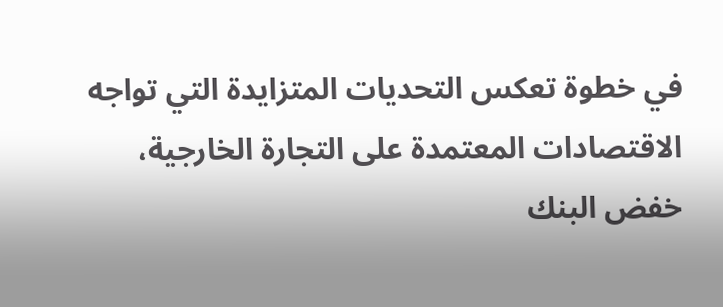في خطوة تعكس التحديات المتزايدة التي تواجه الاقتصادات المعتمدة على التجارة الخارجية، خفض البنك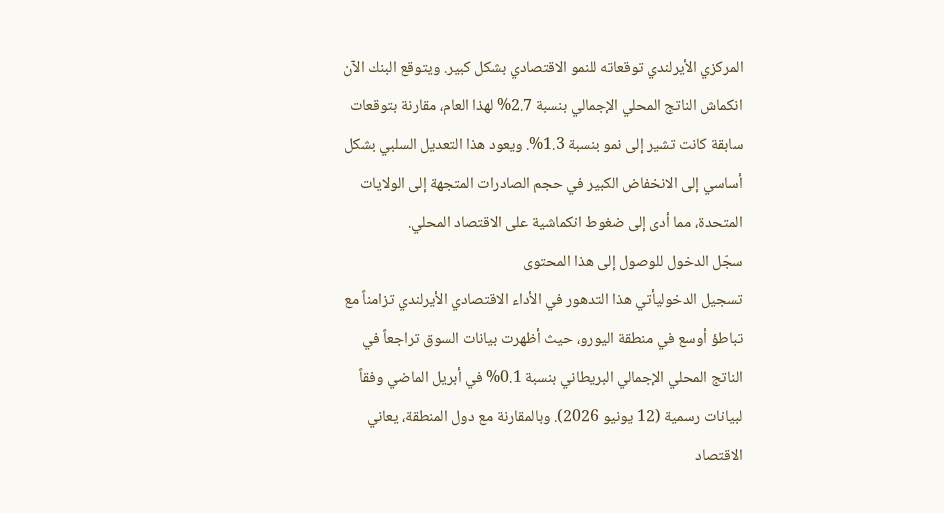المركزي الأيرلندي توقعاته للنمو الاقتصادي بشكل كبير. ويتوقع البنك الآن انكماش الناتج المحلي الإجمالي بنسبة 2.7% لهذا العام، مقارنة بتوقعات سابقة كانت تشير إلى نمو بنسبة 1.3%. ويعود هذا التعديل السلبي بشكل أساسي إلى الانخفاض الكبير في حجم الصادرات المتجهة إلى الولايات المتحدة، مما أدى إلى ضغوط انكماشية على الاقتصاد المحلي.
سجّل الدخول للوصول إلى هذا المحتوى
تسجيل الدخوليأتي هذا التدهور في الأداء الاقتصادي الأيرلندي تزامناً مع تباطؤ أوسع في منطقة اليورو، حيث أظهرت بيانات السوق تراجعاً في الناتج المحلي الإجمالي البريطاني بنسبة 0.1% في أبريل الماضي وفقاً لبيانات رسمية (12 يونيو 2026). وبالمقارنة مع دول المنطقة، يعاني الاقتصاد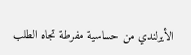الأيرلندي من حساسية مفرطة تجاه الطلب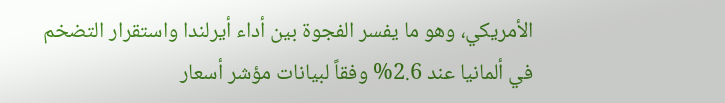الأمريكي، وهو ما يفسر الفجوة بين أداء أيرلندا واستقرار التضخم في ألمانيا عند 2.6% وفقاً لبيانات مؤشر أسعار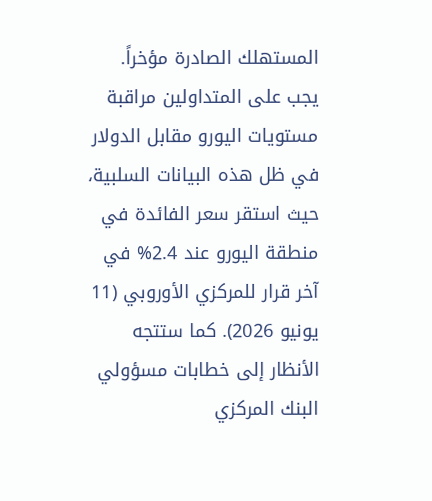المستهلك الصادرة مؤخراً.
يجب على المتداولين مراقبة مستويات اليورو مقابل الدولار في ظل هذه البيانات السلبية، حيث استقر سعر الفائدة في منطقة اليورو عند 2.4% في آخر قرار للمركزي الأوروبي (11 يونيو 2026). كما ستتجه الأنظار إلى خطابات مسؤولي البنك المركزي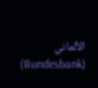الألماني (Bundesbank)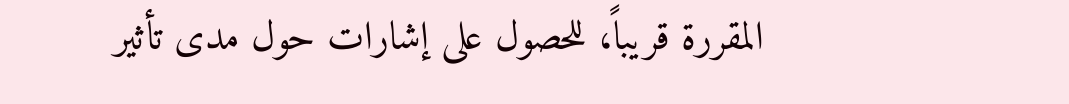المقررة قريباً، للحصول على إشارات حول مدى تأثير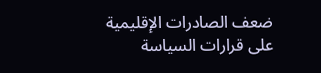ضعف الصادرات الإقليمية على قرارات السياسة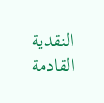النقدية القادمة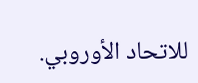للاتحاد الأوروبي.